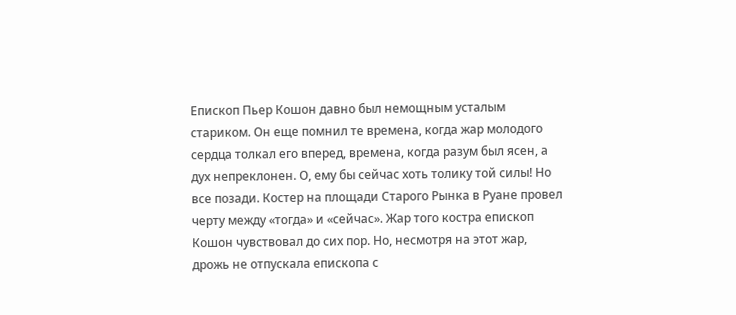Епископ Пьер Кошон давно был немощным усталым стариком. Он еще помнил те времена, когда жар молодого сердца толкал его вперед, времена, когда разум был ясен, а дух непреклонен. О, ему бы сейчас хоть толику той силы! Но все позади. Костер на площади Старого Рынка в Руане провел черту между «тогда» и «сейчас». Жар того костра епископ Кошон чувствовал до сих пор. Но, несмотря на этот жар, дрожь не отпускала епископа с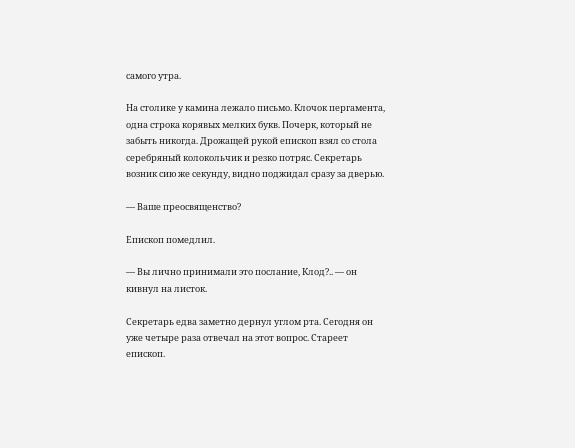самого утра.

На столике у камина лежало письмо. Клочок пергамента, одна строка корявых мелких букв. Почерк, который не забыть никогда. Дрожащей рукой епископ взял со стола серебряный колокольчик и резко потряс. Секретарь возник сию же секунду, видно поджидал сразу за дверью.

— Ваше преосвященство?

Епископ помедлил.

— Вы лично принимали это послание, Клод?.. — он кивнул на листок.

Секретарь едва заметно дернул углом рта. Сегодня он уже четыре раза отвечал на этот вопрос. Стареет епископ.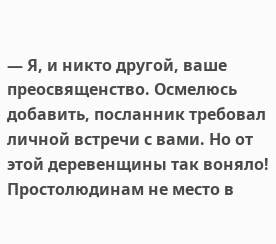— Я, и никто другой, ваше преосвященство. Осмелюсь добавить, посланник требовал личной встречи с вами. Но от этой деревенщины так воняло! Простолюдинам не место в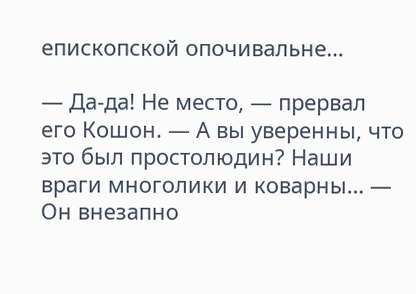епископской опочивальне…

— Да-да! Не место, — прервал его Кошон. — А вы уверенны, что это был простолюдин? Наши враги многолики и коварны… — Он внезапно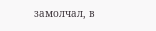замолчал, в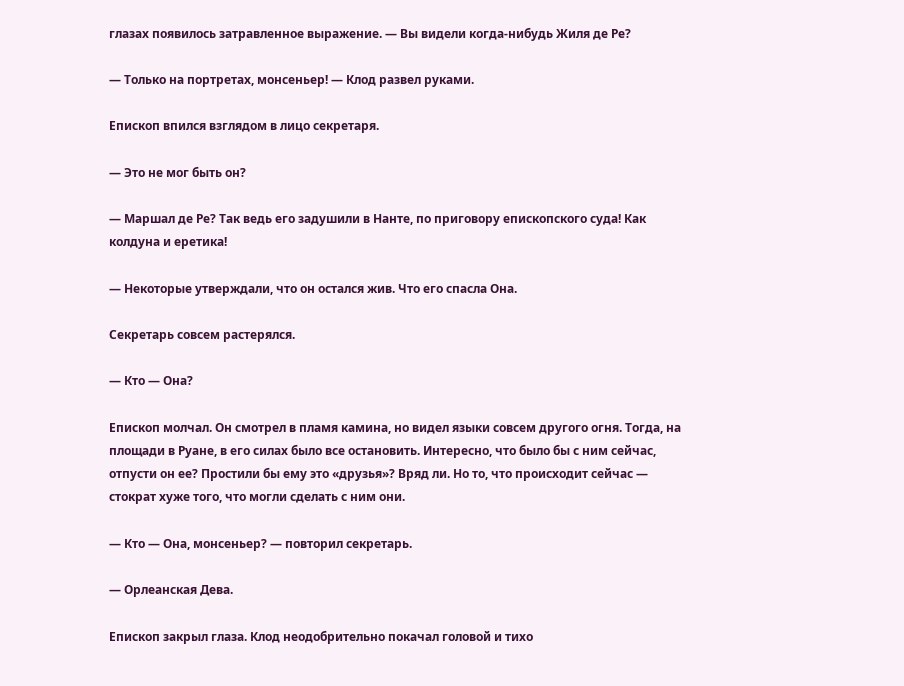глазах появилось затравленное выражение. — Вы видели когда-нибудь Жиля де Ре?

— Только на портретах, монсеньер! — Клод развел руками.

Епископ впился взглядом в лицо секретаря.

— Это не мог быть он?

— Маршал де Ре? Так ведь его задушили в Нанте, по приговору епископского суда! Как колдуна и еретика!

— Некоторые утверждали, что он остался жив. Что его спасла Она.

Секретарь совсем растерялся.

— Кто — Она?

Епископ молчал. Он смотрел в пламя камина, но видел языки совсем другого огня. Тогда, на площади в Руане, в его силах было все остановить. Интересно, что было бы с ним сейчас, отпусти он ее? Простили бы ему это «друзья»? Вряд ли. Но то, что происходит сейчас — стократ хуже того, что могли сделать с ним они.

— Кто — Она, монсеньер? — повторил секретарь.

— Орлеанская Дева.

Епископ закрыл глаза. Клод неодобрительно покачал головой и тихо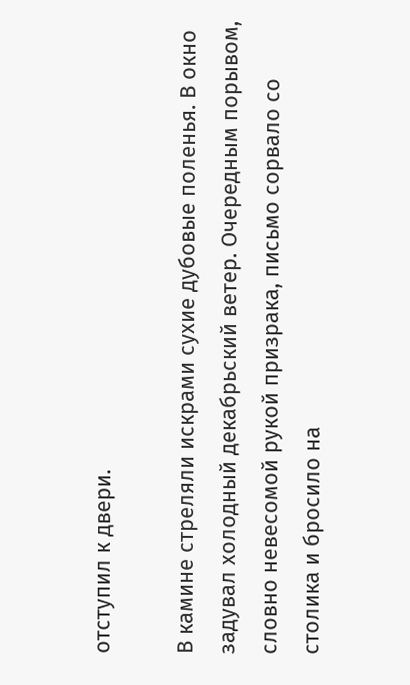отступил к двери.

В камине стреляли искрами сухие дубовые поленья. В окно задувал холодный декабрьский ветер. Очередным порывом, словно невесомой рукой призрака, письмо сорвало со столика и бросило на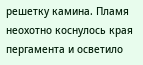решетку камина. Пламя неохотно коснулось края пергамента и осветило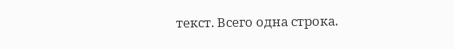текст. Всего одна строка.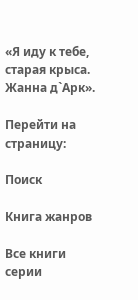«Я иду к тебе, старая крыса. Жанна д`Арк».

Перейти на страницу:

Поиск

Книга жанров

Все книги серии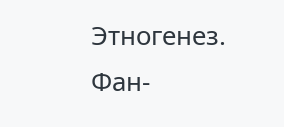Этногенез. Фан-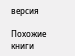версия

Похожие книги